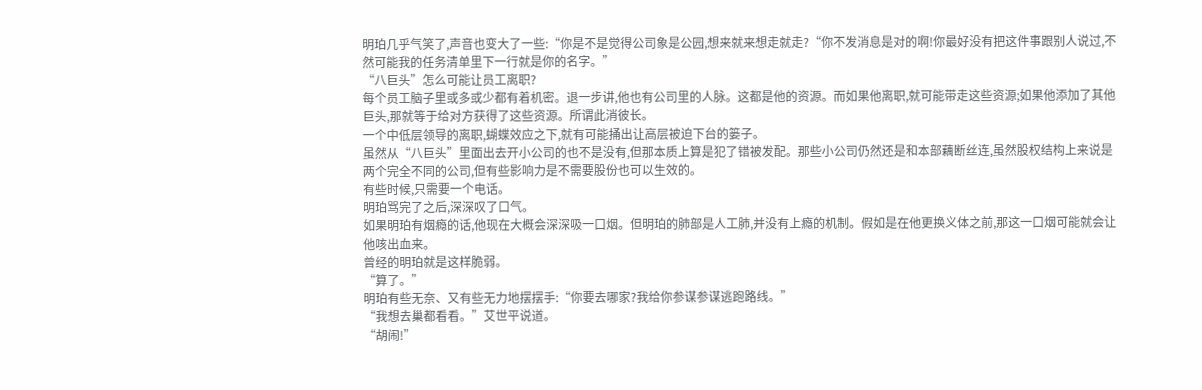明珀几乎气笑了,声音也变大了一些:“你是不是觉得公司象是公园,想来就来想走就走?“你不发消息是对的啊!你最好没有把这件事跟别人说过,不然可能我的任务清单里下一行就是你的名字。”
“八巨头”怎么可能让员工离职?
每个员工脑子里或多或少都有着机密。退一步讲,他也有公司里的人脉。这都是他的资源。而如果他离职,就可能带走这些资源;如果他添加了其他巨头,那就等于给对方获得了这些资源。所谓此消彼长。
一个中低层领导的离职,蝴蝶效应之下,就有可能捅出让高层被迫下台的篓子。
虽然从“八巨头”里面出去开小公司的也不是没有,但那本质上算是犯了错被发配。那些小公司仍然还是和本部藕断丝连,虽然股权结构上来说是两个完全不同的公司,但有些影响力是不需要股份也可以生效的。
有些时候,只需要一个电话。
明珀骂完了之后,深深叹了口气。
如果明珀有烟瘾的话,他现在大概会深深吸一口烟。但明珀的肺部是人工肺,并没有上瘾的机制。假如是在他更换义体之前,那这一口烟可能就会让他咳出血来。
曾经的明珀就是这样脆弱。
“算了。”
明珀有些无奈、又有些无力地摆摆手:“你要去哪家?我给你参谋参谋逃跑路线。”
“我想去巢都看看。”艾世平说道。
“胡闹!”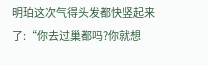明珀这次气得头发都快竖起来了:“你去过巢都吗?你就想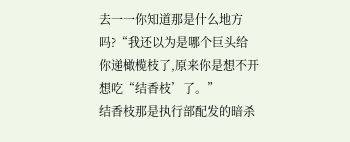去一一你知道那是什么地方吗?“我还以为是哪个巨头给你递橄榄枝了,原来你是想不开想吃“结香枝’了。”
结香枝那是执行部配发的暗杀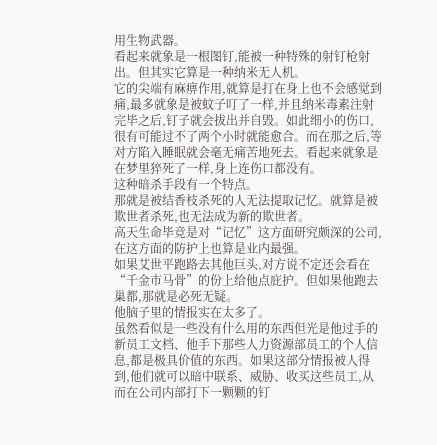用生物武器。
看起来就象是一根图钉,能被一种特殊的射钉枪射出。但其实它算是一种纳米无人机。
它的尖端有麻痹作用,就算是打在身上也不会感觉到痛,最多就象是被蚊子叮了一样,并且纳米毒素注射完毕之后,钉子就会拔出并自毁。如此细小的伤口,很有可能过不了两个小时就能愈合。而在那之后,等对方陷入睡眠就会毫无痛苦地死去。看起来就象是在梦里猝死了一样,身上连伤口都没有。
这种暗杀手段有一个特点。
那就是被结香枝杀死的人无法提取记忆。就算是被欺世者杀死,也无法成为新的欺世者。
高天生命毕竞是对“记忆”这方面研究颇深的公司,在这方面的防护上也算是业内最强。
如果艾世平跑路去其他巨头,对方说不定还会看在“千金市马骨”的份上给他点庇护。但如果他跑去巢都,那就是必死无疑。
他脑子里的情报实在太多了。
虽然看似是一些没有什么用的东西但光是他过手的新员工文档、他手下那些人力资源部员工的个人信息,都是极具价值的东西。如果这部分情报被人得到,他们就可以暗中联系、威胁、收买这些员工,从而在公司内部打下一颗颗的钉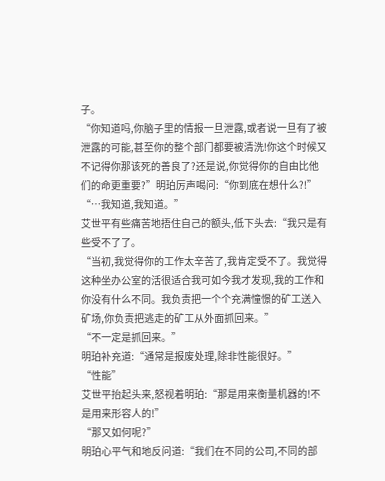子。
“你知道吗,你脑子里的情报一旦泄露,或者说一旦有了被泄露的可能,甚至你的整个部门都要被清洗!你这个时候又不记得你那该死的善良了?还是说,你觉得你的自由比他们的命更重要?”明珀厉声喝问:“你到底在想什么?!”
“…我知道,我知道。”
艾世平有些痛苦地捂住自己的额头,低下头去:“我只是有些受不了了。
“当初,我觉得你的工作太辛苦了,我肯定受不了。我觉得这种坐办公室的活很适合我可如今我才发现,我的工作和你没有什么不同。我负责把一个个充满憧憬的矿工送入矿场,你负责把逃走的矿工从外面抓回来。”
“不一定是抓回来。”
明珀补充道:“通常是报废处理,除非性能很好。”
“性能”
艾世平抬起头来,怒视着明珀:“那是用来衡量机器的!不是用来形容人的!”
“那又如何呢?”
明珀心平气和地反问道:“我们在不同的公司,不同的部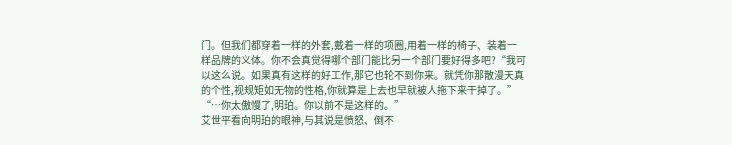门。但我们都穿着一样的外套,戴着一样的项圈,用着一样的椅子、装着一样品牌的义体。你不会真觉得哪个部门能比另一个部门要好得多吧?“我可以这么说。如果真有这样的好工作,那它也轮不到你来。就凭你那散漫天真的个性,视规矩如无物的性格,你就算是上去也早就被人拖下来干掉了。”
“…你太傲慢了,明珀。你以前不是这样的。”
艾世平看向明珀的眼神,与其说是愤怒、倒不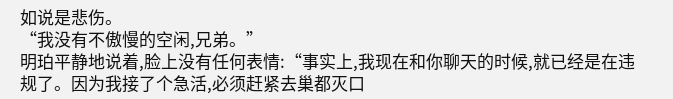如说是悲伤。
“我没有不傲慢的空闲,兄弟。”
明珀平静地说着,脸上没有任何表情:“事实上,我现在和你聊天的时候,就已经是在违规了。因为我接了个急活,必须赶紧去巢都灭口